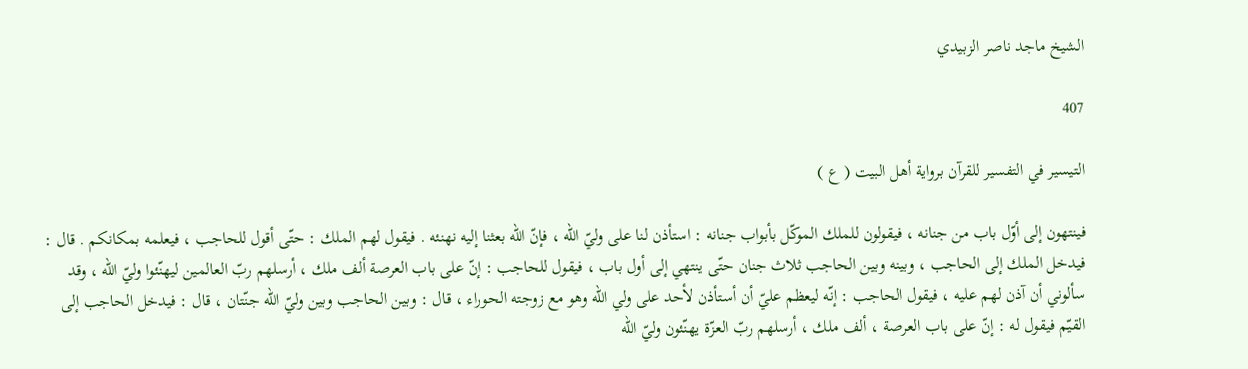الشيخ ماجد ناصر الزبيدي

407

التيسير في التفسير للقرآن برواية أهل البيت ( ع )

فينتهون إلى أوّل باب من جنانه ، فيقولون للملك الموكّل بأبواب جنانه : استأذن لنا على وليّ اللّه ، فإنّ اللّه بعثنا إليه نهنئه . فيقول لهم الملك : حتّى أقول للحاجب ، فيعلمه بمكانكم . قال : فيدخل الملك إلى الحاجب ، وبينه وبين الحاجب ثلاث جنان حتّى ينتهي إلى أول باب ، فيقول للحاجب : إنّ على باب العرصة ألف ملك ، أرسلهم ربّ العالمين ليهنّئوا وليّ اللّه ، وقد سألوني أن آذن لهم عليه ، فيقول الحاجب : إنّه ليعظم عليّ أن أستأذن لأحد على ولي اللّه وهو مع زوجته الحوراء ، قال : وبين الحاجب وبين وليّ اللّه جنّتان ، قال : فيدخل الحاجب إلى القيّم فيقول له : إنّ على باب العرصة ، ألف ملك ، أرسلهم ربّ العزّة يهنّئون وليّ اللّه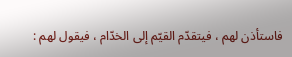فاستأذن لهم ، فيتقدّم القيّم إلى الخدّام ، فيقول لهم :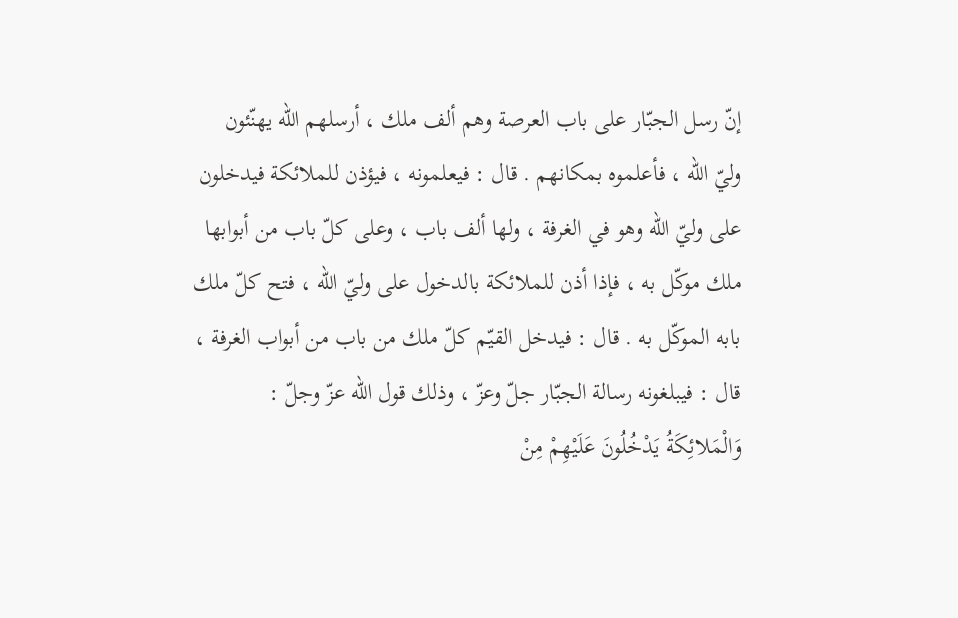إنّ رسل الجبّار على باب العرصة وهم ألف ملك ، أرسلهم اللّه يهنّئون وليّ اللّه ، فأعلموه بمكانهم . قال : فيعلمونه ، فيؤذن للملائكة فيدخلون على وليّ اللّه وهو في الغرفة ، ولها ألف باب ، وعلى كلّ باب من أبوابها ملك موكّل به ، فإذا أذن للملائكة بالدخول على وليّ اللّه ، فتح كلّ ملك بابه الموكّل به . قال : فيدخل القيّم كلّ ملك من باب من أبواب الغرفة ، قال : فيبلغونه رسالة الجبّار جلّ وعزّ ، وذلك قول اللّه عزّ وجلّ : وَالْمَلائِكَةُ يَدْخُلُونَ عَلَيْهِمْ مِنْ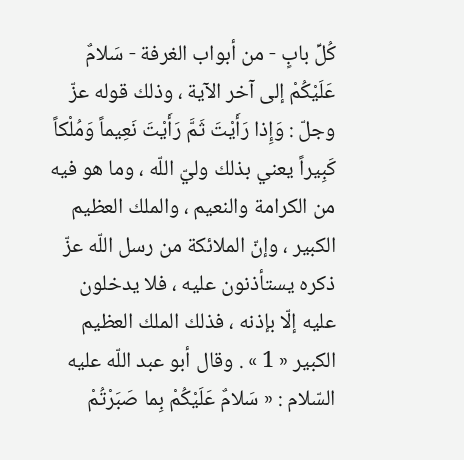كُلِّ بابٍ - من أبواب الغرفة - سَلامٌ عَلَيْكُمْ إلى آخر الآية ، وذلك قوله عزّ وجلّ : وَإِذا رَأَيْتَ ثَمَّ رَأَيْتَ نَعِيماً وَمُلْكاً كَبِيراً يعني بذلك وليّ اللّه ، وما هو فيه من الكرامة والنعيم ، والملك العظيم الكبير ، وإنّ الملائكة من رسل اللّه عزّ ذكره يستأذنون عليه ، فلا يدخلون عليه إلّا بإذنه ، فذلك الملك العظيم الكبير « 1 » . وقال أبو عبد اللّه عليه السّلام : « سَلامٌ عَلَيْكُمْ بِما صَبَرْتُمْ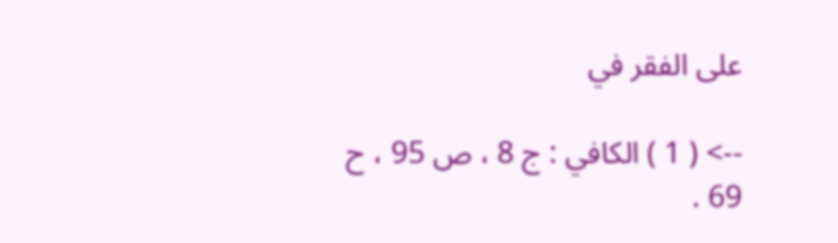على الفقر في

--> ( 1 ) الكافي : ج 8 ، ص 95 ، ح 69 .